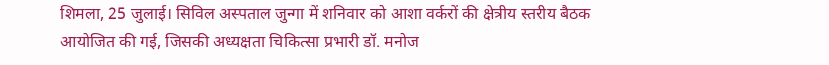शिमला, 25 जुलाई। सिविल अस्पताल जुन्गा में शनिवार को आशा वर्करों की क्षेत्रीय स्तरीय बैठक आयोजित की गई, जिसकी अध्यक्षता चिकित्सा प्रभारी डॉ. मनोज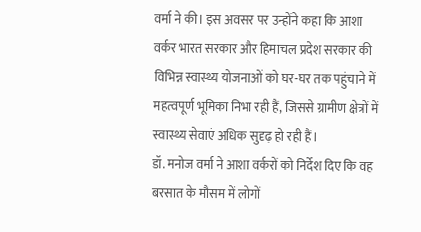वर्मा ने की। इस अवसर पर उन्होंने कहा कि आशा वर्कर भारत सरकार और हिमाचल प्रदेश सरकार की विभिन्न स्वास्थ्य योजनाओं को घर-घर तक पहुंचाने में महत्वपूर्ण भूमिका निभा रही हैं, जिससे ग्रामीण क्षेत्रों में स्वास्थ्य सेवाएं अधिक सुदृढ़ हो रही हैं।
डॉ. मनोज वर्मा ने आशा वर्करों को निर्देश दिए कि वह बरसात के मौसम में लोगों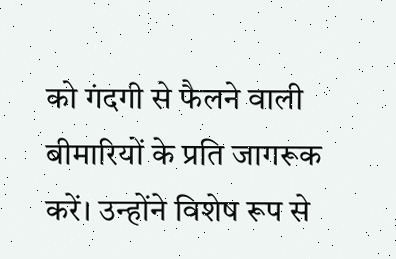को गंदगी से फैलने वाली बीमारियों के प्रति जागरूक करें। उन्होंने विशेष रूप से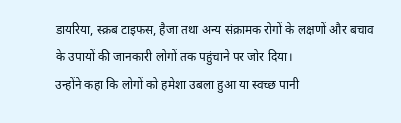डायरिया, स्क्रब टाइफस, हैजा तथा अन्य संक्रामक रोगों के लक्षणों और बचाव के उपायों की जानकारी लोगों तक पहुंचाने पर जोर दिया।
उन्होंने कहा कि लोगों को हमेशा उबला हुआ या स्वच्छ पानी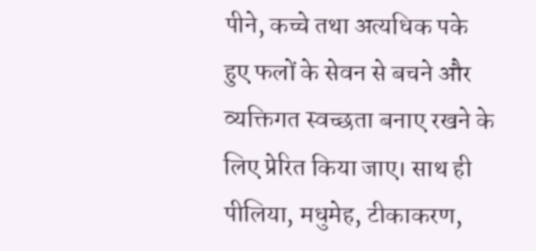पीने, कच्चे तथा अत्यधिक पके हुए फलों के सेवन से बचने और व्यक्तिगत स्वच्छता बनाए रखने के लिए प्रेरित किया जाए। साथ ही पीलिया, मधुमेह, टीकाकरण,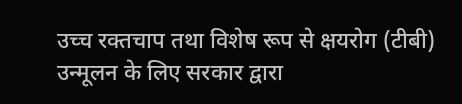उच्च रक्तचाप तथा विशेष रूप से क्षयरोग (टीबी) उन्मूलन के लिए सरकार द्वारा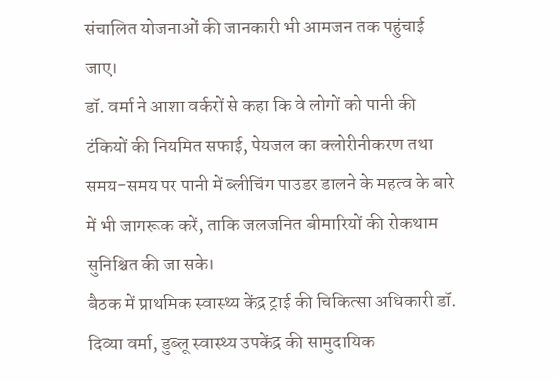संचालित योजनाओं की जानकारी भी आमजन तक पहुंचाई जाए।
डॉ. वर्मा ने आशा वर्करों से कहा कि वे लोगों को पानी की टंकियों की नियमित सफाई, पेयजल का क्लोरीनीकरण तथा समय-समय पर पानी में ब्लीचिंग पाउडर डालने के महत्व के बारे में भी जागरूक करें, ताकि जलजनित बीमारियों की रोकथाम सुनिश्चित की जा सके।
बैठक में प्राथमिक स्वास्थ्य केंद्र ट्राई की चिकित्सा अधिकारी डॉ. दिव्या वर्मा, डुब्लू स्वास्थ्य उपकेंद्र की सामुदायिक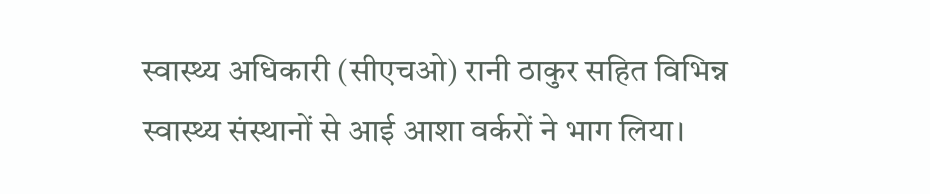स्वास्थ्य अधिकारी (सीएचओ) रानी ठाकुर सहित विभिन्न स्वास्थ्य संस्थानों से आई आशा वर्करों ने भाग लिया।